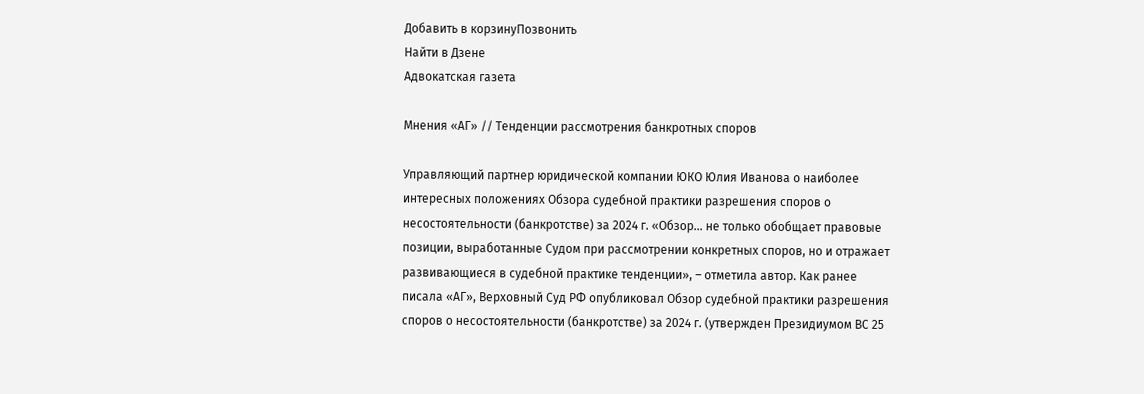Добавить в корзинуПозвонить
Найти в Дзене
Адвокатская газета

Мнения «АГ» // Тенденции рассмотрения банкротных споров

Управляющий партнер юридической компании ЮКО Юлия Иванова о наиболее интересных положениях Обзора судебной практики разрешения споров о несостоятельности (банкротстве) за 2024 г. «Обзор… не только обобщает правовые позиции, выработанные Судом при рассмотрении конкретных споров, но и отражает развивающиеся в судебной практике тенденции», – отметила автор. Как ранее писала «АГ», Верховный Суд РФ опубликовал Обзор судебной практики разрешения споров о несостоятельности (банкротстве) за 2024 г. (утвержден Президиумом ВС 25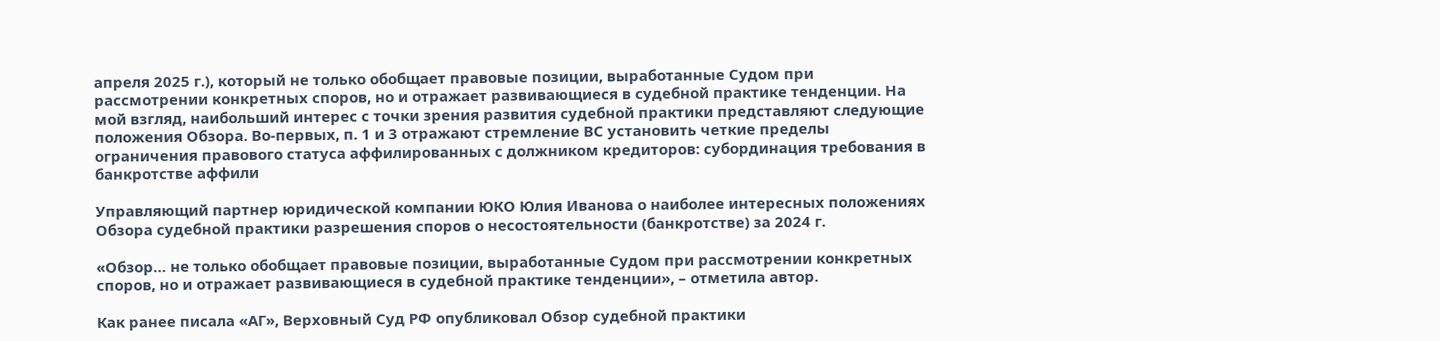апреля 2025 г.), который не только обобщает правовые позиции, выработанные Судом при рассмотрении конкретных споров, но и отражает развивающиеся в судебной практике тенденции. На мой взгляд, наибольший интерес с точки зрения развития судебной практики представляют следующие положения Обзора. Во-первых, п. 1 и 3 отражают стремление ВС установить четкие пределы ограничения правового статуса аффилированных с должником кредиторов: субординация требования в банкротстве аффили

Управляющий партнер юридической компании ЮКО Юлия Иванова о наиболее интересных положениях Обзора судебной практики разрешения споров о несостоятельности (банкротстве) за 2024 г.

«Обзор… не только обобщает правовые позиции, выработанные Судом при рассмотрении конкретных споров, но и отражает развивающиеся в судебной практике тенденции», – отметила автор.

Как ранее писала «АГ», Верховный Суд РФ опубликовал Обзор судебной практики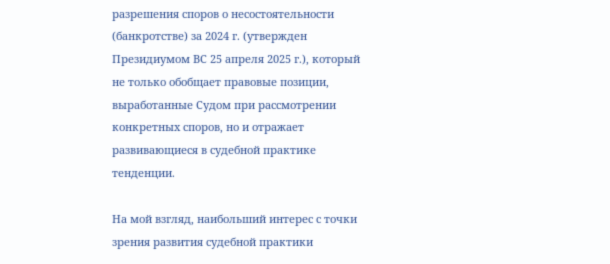разрешения споров о несостоятельности (банкротстве) за 2024 г. (утвержден Президиумом ВС 25 апреля 2025 г.), который не только обобщает правовые позиции, выработанные Судом при рассмотрении конкретных споров, но и отражает развивающиеся в судебной практике тенденции.

На мой взгляд, наибольший интерес с точки зрения развития судебной практики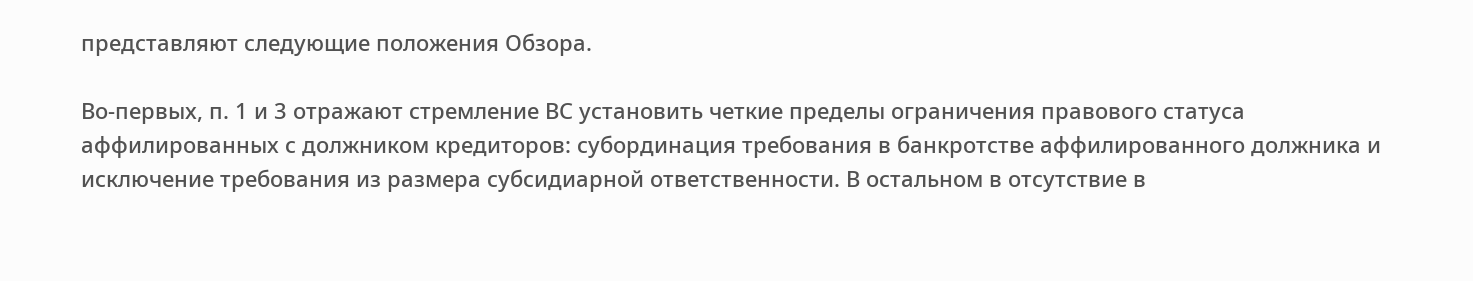представляют следующие положения Обзора.

Во-первых, п. 1 и 3 отражают стремление ВС установить четкие пределы ограничения правового статуса аффилированных с должником кредиторов: субординация требования в банкротстве аффилированного должника и исключение требования из размера субсидиарной ответственности. В остальном в отсутствие в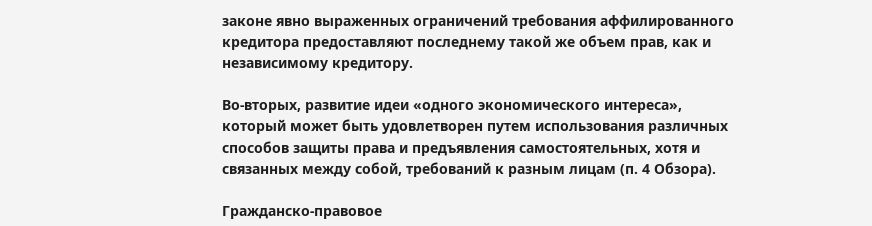законе явно выраженных ограничений требования аффилированного кредитора предоставляют последнему такой же объем прав, как и независимому кредитору.

Во-вторых, развитие идеи «одного экономического интереса», который может быть удовлетворен путем использования различных способов защиты права и предъявления самостоятельных, хотя и связанных между собой, требований к разным лицам (п. 4 Обзора).

Гражданско-правовое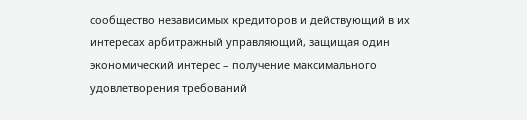сообщество независимых кредиторов и действующий в их интересах арбитражный управляющий, защищая один экономический интерес – получение максимального удовлетворения требований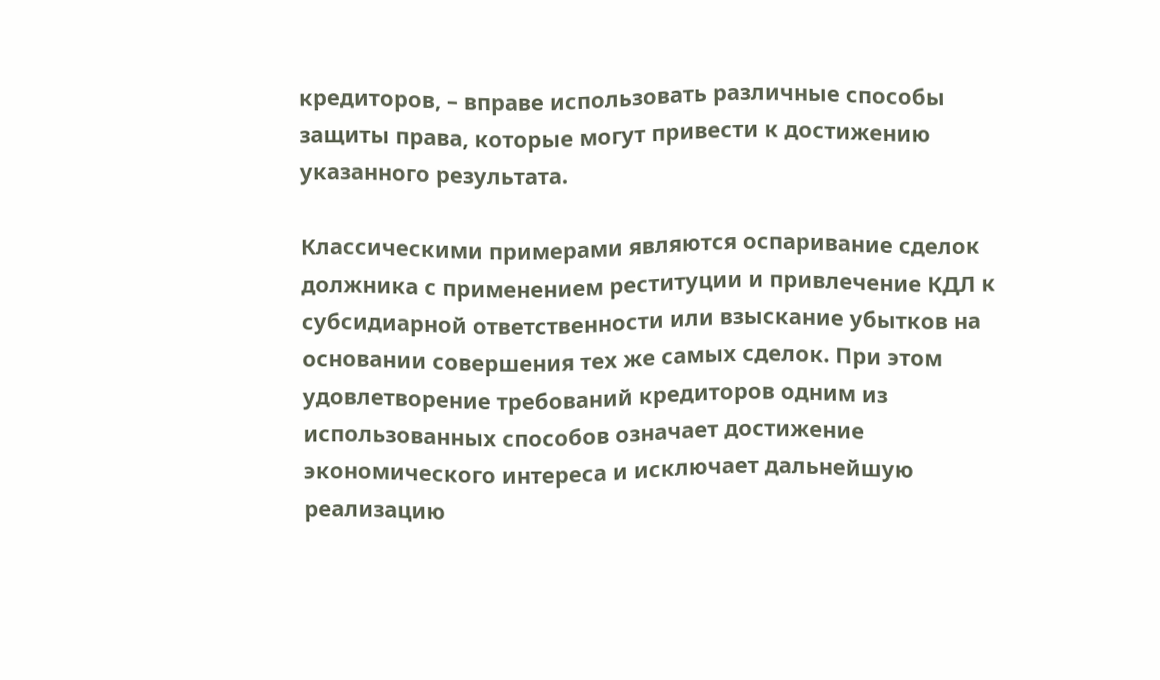кредиторов, – вправе использовать различные способы защиты права, которые могут привести к достижению указанного результата.

Классическими примерами являются оспаривание сделок должника с применением реституции и привлечение КДЛ к субсидиарной ответственности или взыскание убытков на основании совершения тех же самых сделок. При этом удовлетворение требований кредиторов одним из использованных способов означает достижение экономического интереса и исключает дальнейшую реализацию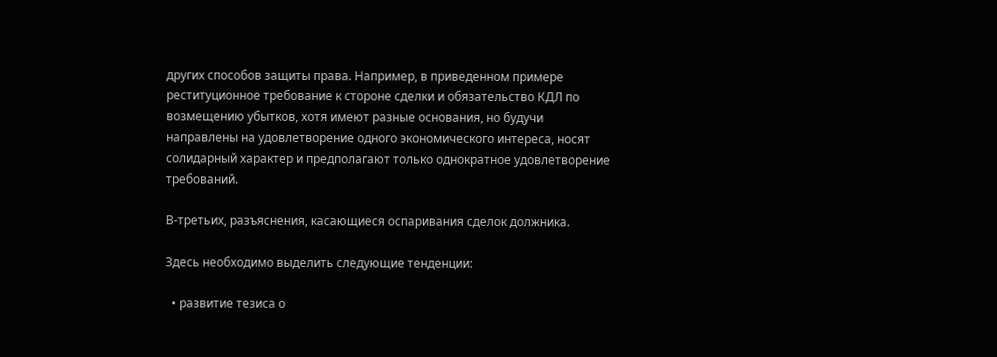других способов защиты права. Например, в приведенном примере реституционное требование к стороне сделки и обязательство КДЛ по возмещению убытков, хотя имеют разные основания, но будучи направлены на удовлетворение одного экономического интереса, носят солидарный характер и предполагают только однократное удовлетворение требований.

В-третьих, разъяснения, касающиеся оспаривания сделок должника.

Здесь необходимо выделить следующие тенденции:

  • развитие тезиса о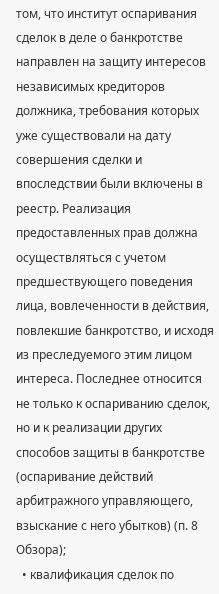том, что институт оспаривания сделок в деле о банкротстве направлен на защиту интересов независимых кредиторов должника, требования которых уже существовали на дату совершения сделки и впоследствии были включены в реестр. Реализация предоставленных прав должна осуществляться с учетом предшествующего поведения лица, вовлеченности в действия, повлекшие банкротство, и исходя из преследуемого этим лицом интереса. Последнее относится не только к оспариванию сделок, но и к реализации других способов защиты в банкротстве (оспаривание действий арбитражного управляющего, взыскание с него убытков) (п. 8 Обзора);
  • квалификация сделок по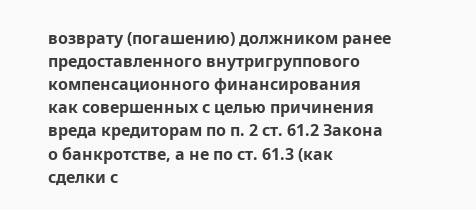возврату (погашению) должником ранее предоставленного внутригруппового компенсационного финансирования как совершенных с целью причинения вреда кредиторам по п. 2 ст. 61.2 Закона о банкротстве, а не по ст. 61.3 (как сделки с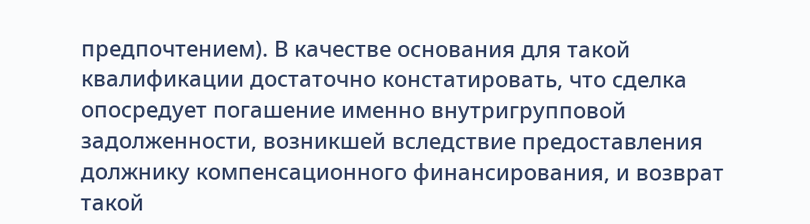предпочтением). В качестве основания для такой квалификации достаточно констатировать, что сделка опосредует погашение именно внутригрупповой задолженности, возникшей вследствие предоставления должнику компенсационного финансирования, и возврат такой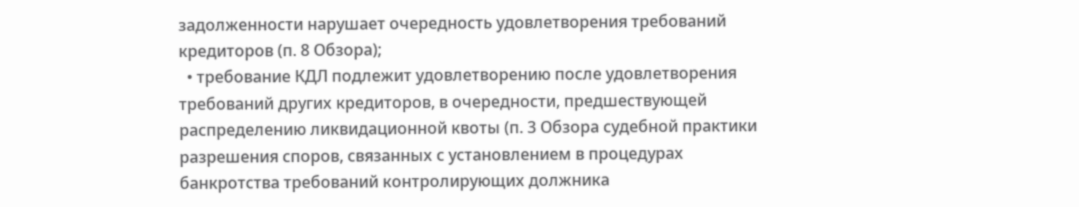задолженности нарушает очередность удовлетворения требований кредиторов (п. 8 Обзора);
  • требование КДЛ подлежит удовлетворению после удовлетворения требований других кредиторов, в очередности, предшествующей распределению ликвидационной квоты (п. 3 Обзора судебной практики разрешения споров, связанных с установлением в процедурах банкротства требований контролирующих должника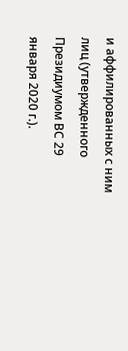и аффилированных с ним лиц (утвержденного Президиумом ВС 29 января 2020 г.).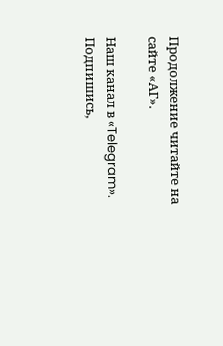Продолжение читайте на сайте «АГ».

Наш канал в «Telegram». Подпишись,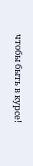чтобы быть в курсе!